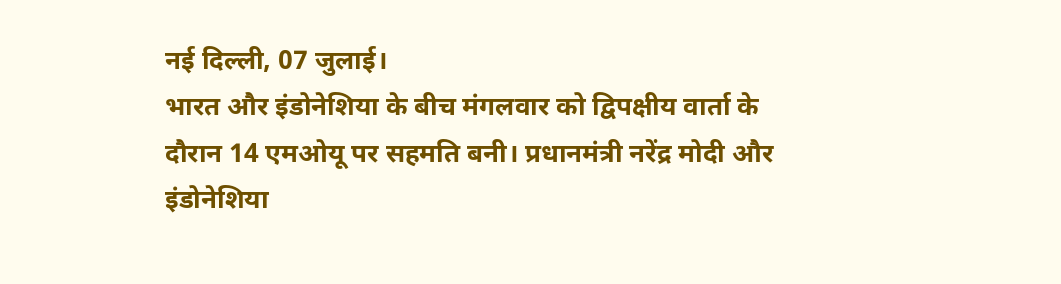नई दिल्ली, 07 जुलाई।
भारत और इंडोनेशिया के बीच मंगलवार को द्विपक्षीय वार्ता के दौरान 14 एमओयू पर सहमति बनी। प्रधानमंत्री नरेंद्र मोदी और इंडोनेशिया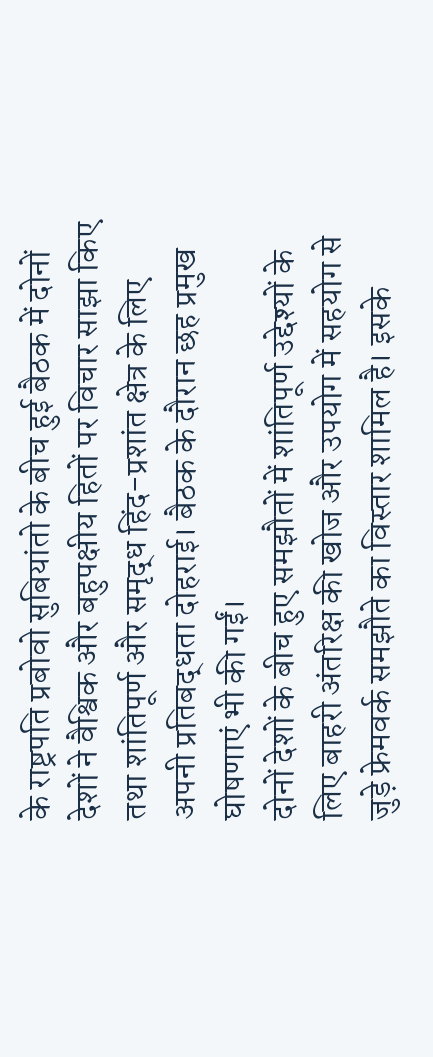के राष्ट्रपति प्रबोवो सुबियांतो के बीच हुई बैठक में दोनों देशों ने वैश्विक और बहुपक्षीय हितों पर विचार साझा किए तथा शांतिपूर्ण और समृद्ध हिंद-प्रशांत क्षेत्र के लिए अपनी प्रतिबद्धता दोहराई। बैठक के दौरान छह प्रमुख घोषणाएं भी की गईं।
दोनों देशों के बीच हुए समझौतों में शांतिपूर्ण उद्देश्यों के लिए बाहरी अंतरिक्ष की खोज और उपयोग में सहयोग से जुड़े फ्रेमवर्क समझौते का विस्तार शामिल है। इसके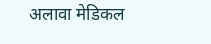अलावा मेडिकल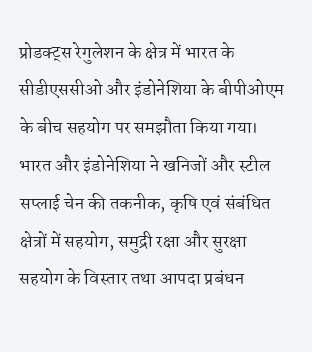प्रोडक्ट्स रेगुलेशन के क्षेत्र में भारत के सीडीएससीओ और इंडोनेशिया के बीपीओएम के बीच सहयोग पर समझौता किया गया।
भारत और इंडोनेशिया ने खनिजों और स्टील सप्लाई चेन की तकनीक, कृषि एवं संबंधित क्षेत्रों में सहयोग, समुद्री रक्षा और सुरक्षा सहयोग के विस्तार तथा आपदा प्रबंधन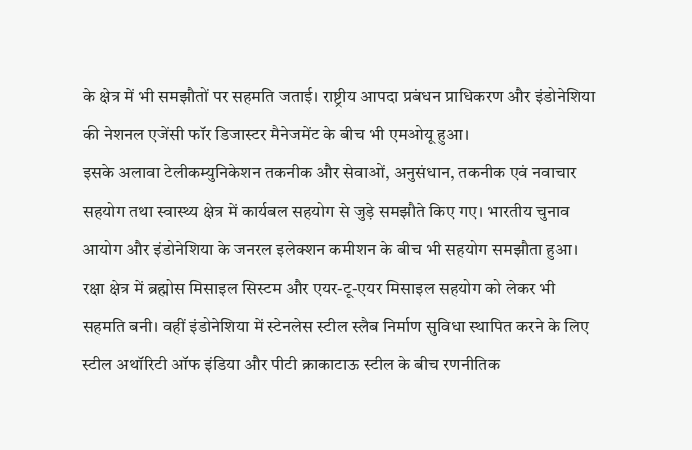के क्षेत्र में भी समझौतों पर सहमति जताई। राष्ट्रीय आपदा प्रबंधन प्राधिकरण और इंडोनेशिया की नेशनल एजेंसी फॉर डिजास्टर मैनेजमेंट के बीच भी एमओयू हुआ।
इसके अलावा टेलीकम्युनिकेशन तकनीक और सेवाओं, अनुसंधान, तकनीक एवं नवाचार सहयोग तथा स्वास्थ्य क्षेत्र में कार्यबल सहयोग से जुड़े समझौते किए गए। भारतीय चुनाव आयोग और इंडोनेशिया के जनरल इलेक्शन कमीशन के बीच भी सहयोग समझौता हुआ।
रक्षा क्षेत्र में ब्रह्मोस मिसाइल सिस्टम और एयर-टू-एयर मिसाइल सहयोग को लेकर भी सहमति बनी। वहीं इंडोनेशिया में स्टेनलेस स्टील स्लैब निर्माण सुविधा स्थापित करने के लिए स्टील अथॉरिटी ऑफ इंडिया और पीटी क्राकाटाऊ स्टील के बीच रणनीतिक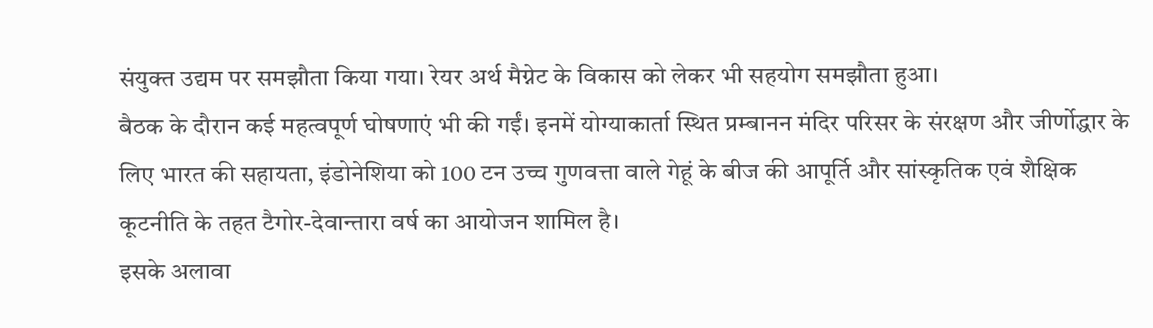संयुक्त उद्यम पर समझौता किया गया। रेयर अर्थ मैग्नेट के विकास को लेकर भी सहयोग समझौता हुआ।
बैठक के दौरान कई महत्वपूर्ण घोषणाएं भी की गईं। इनमें योग्याकार्ता स्थित प्रम्बानन मंदिर परिसर के संरक्षण और जीर्णोद्धार के लिए भारत की सहायता, इंडोनेशिया को 100 टन उच्च गुणवत्ता वाले गेहूं के बीज की आपूर्ति और सांस्कृतिक एवं शैक्षिक कूटनीति के तहत टैगोर-देवान्तारा वर्ष का आयोजन शामिल है।
इसके अलावा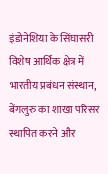इंडोनेशिया के सिंघासरी विशेष आर्थिक क्षेत्र में भारतीय प्रबंधन संस्थान, बेंगलुरु का शाखा परिसर स्थापित करने और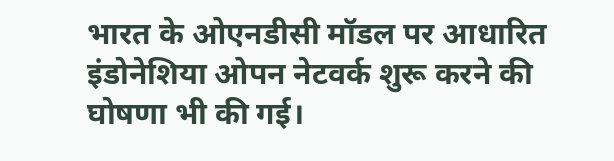भारत के ओएनडीसी मॉडल पर आधारित इंडोनेशिया ओपन नेटवर्क शुरू करने की घोषणा भी की गई।